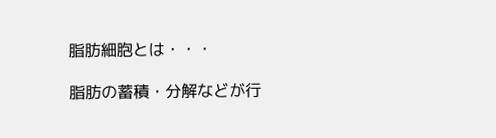脂肪細胞とは・・・

脂肪の蓄積・分解などが行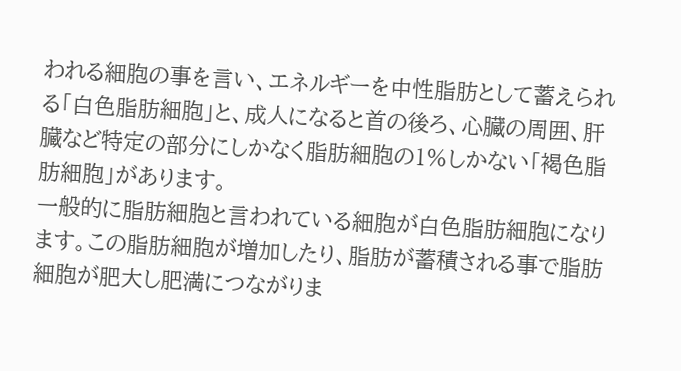われる細胞の事を言い、エネルギーを中性脂肪として蓄えられる「白色脂肪細胞」と、成人になると首の後ろ、心臓の周囲、肝臓など特定の部分にしかなく脂肪細胞の1%しかない「褐色脂肪細胞」があります。
一般的に脂肪細胞と言われている細胞が白色脂肪細胞になります。この脂肪細胞が増加したり、脂肪が蓄積される事で脂肪細胞が肥大し肥満につながりま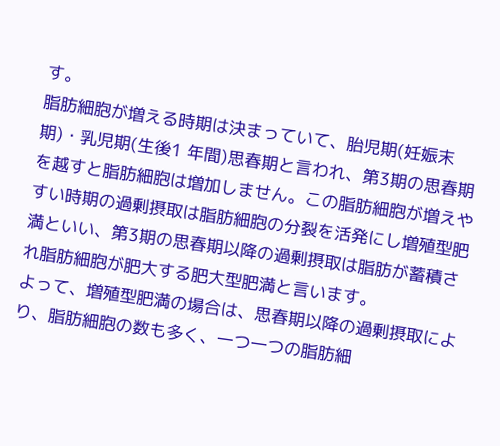す。
脂肪細胞が増える時期は決まっていて、胎児期(妊娠末期)・乳児期(生後1 年間)思春期と言われ、第3期の思春期を越すと脂肪細胞は増加しません。この脂肪細胞が増えやすい時期の過剰摂取は脂肪細胞の分裂を活発にし増殖型肥満といい、第3期の思春期以降の過剰摂取は脂肪が蓄積され脂肪細胞が肥大する肥大型肥満と言います。
よって、増殖型肥満の場合は、思春期以降の過剰摂取により、脂肪細胞の数も多く、一つ一つの脂肪細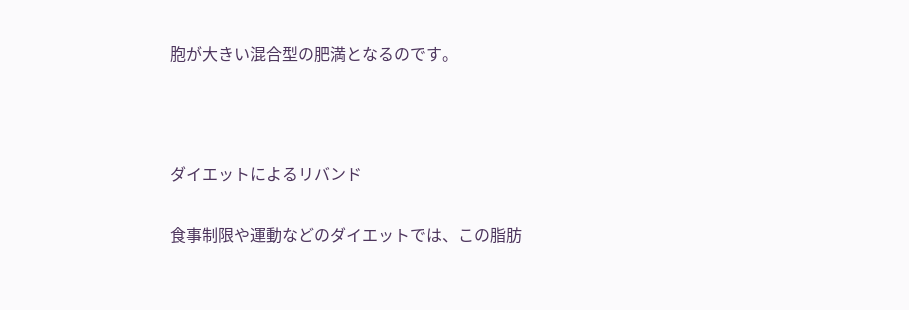胞が大きい混合型の肥満となるのです。



ダイエットによるリバンド

食事制限や運動などのダイエットでは、この脂肪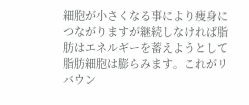細胞が小さくなる事により痩身につながりますが継続しなければ脂肪はエネルギーを蓄えようとして脂肪細胞は膨らみます。これがリバウン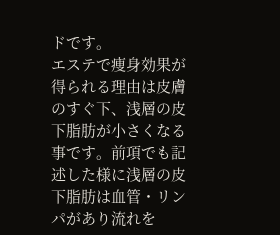ドです。
エステで痩身効果が得られる理由は皮膚のすぐ下、浅層の皮下脂肪が小さくなる事です。前項でも記述した様に浅層の皮下脂肪は血管・リンパがあり流れを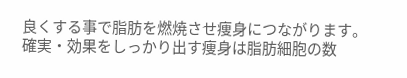良くする事で脂肪を燃焼させ痩身につながります。
確実・効果をしっかり出す痩身は脂肪細胞の数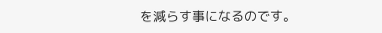を減らす事になるのです。